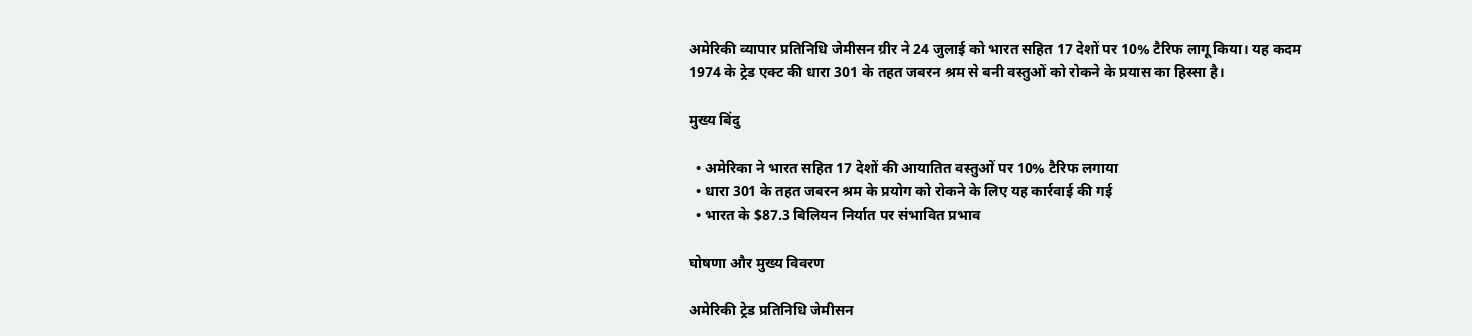अमेरिकी व्यापार प्रतिनिधि जेमीसन ग्रीर ने 24 जुलाई को भारत सहित 17 देशों पर 10% टैरिफ लागू किया। यह कदम 1974 के ट्रेड एक्ट की धारा 301 के तहत जबरन श्रम से बनी वस्तुओं को रोकने के प्रयास का हिस्सा है।

मुख्य बिंदु

  • अमेरिका ने भारत सहित 17 देशों की आयातित वस्तुओं पर 10% टैरिफ लगाया
  • धारा 301 के तहत जबरन श्रम के प्रयोग को रोकने के लिए यह कार्रवाई की गई
  • भारत के $87.3 बिलियन निर्यात पर संभावित प्रभाव

घोषणा और मुख्य विवरण

अमेरिकी ट्रेड प्रतिनिधि जेमीसन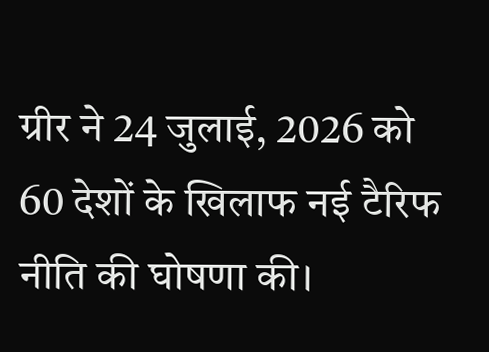ग्रीर ने 24 जुलाई, 2026 को 60 देशों के खिलाफ नई टैरिफ नीति की घोषणा की।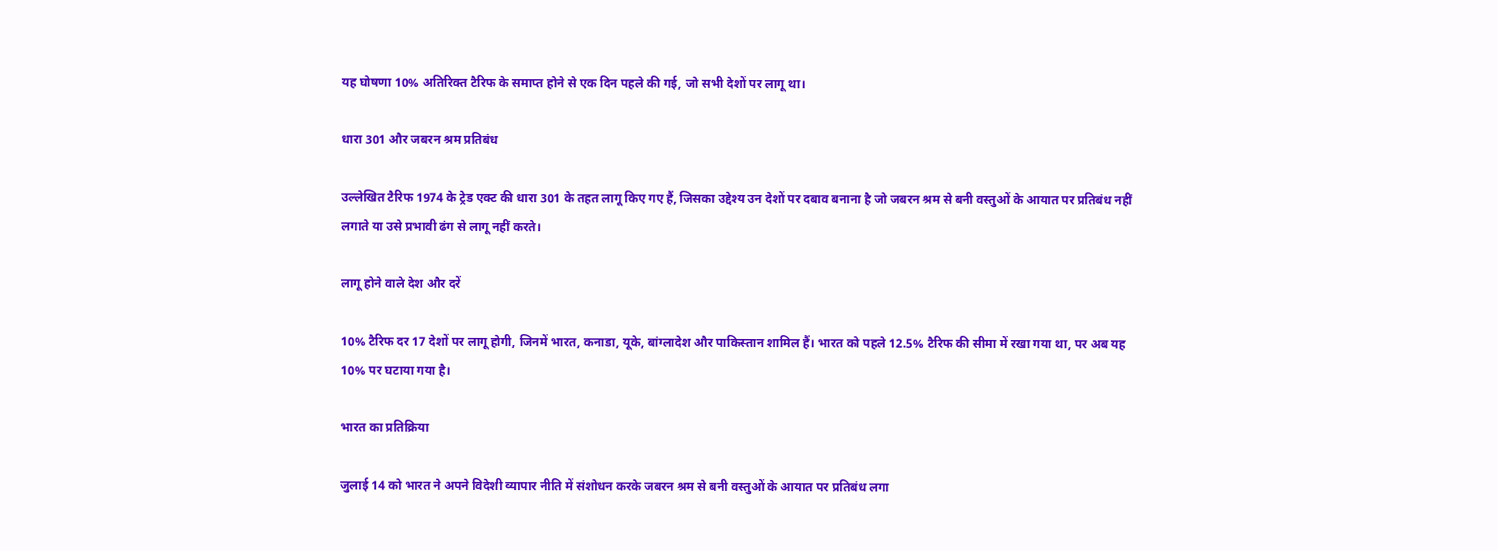यह घोषणा 10% अतिरिक्त टैरिफ के समाप्त होने से एक दिन पहले की गई, जो सभी देशों पर लागू था।

धारा 301 और जबरन श्रम प्रतिबंध

उल्लेखित टैरिफ 1974 के ट्रेड एक्ट की धारा 301 के तहत लागू किए गए हैं, जिसका उद्देश्य उन देशों पर दबाव बनाना है जो जबरन श्रम से बनी वस्तुओं के आयात पर प्रतिबंध नहीं लगाते या उसे प्रभावी ढंग से लागू नहीं करते।

लागू होने वाले देश और दरें

10% टैरिफ दर 17 देशों पर लागू होगी, जिनमें भारत, कनाडा, यूके, बांग्लादेश और पाकिस्तान शामिल हैं। भारत को पहले 12.5% टैरिफ की सीमा में रखा गया था, पर अब यह 10% पर घटाया गया है।

भारत का प्रतिक्रिया

जुलाई 14 को भारत ने अपने विदेशी व्यापार नीति में संशोधन करके जबरन श्रम से बनी वस्तुओं के आयात पर प्रतिबंध लगा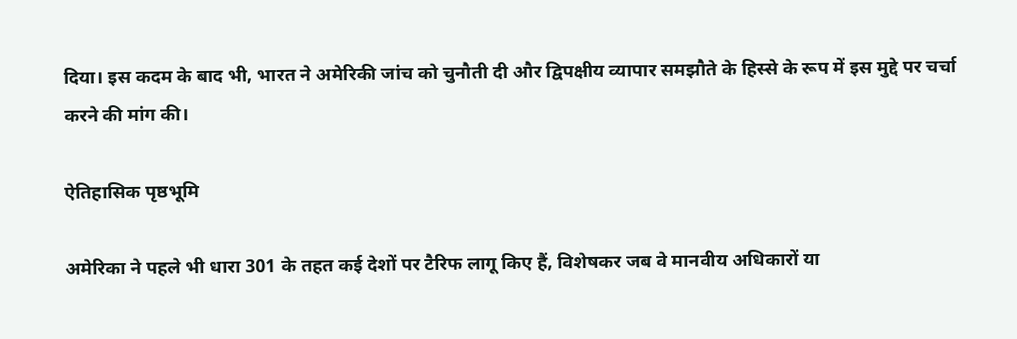दिया। इस कदम के बाद भी, भारत ने अमेरिकी जांच को चुनौती दी और द्विपक्षीय व्यापार समझौते के हिस्से के रूप में इस मुद्दे पर चर्चा करने की मांग की।

ऐतिहासिक पृष्ठभूमि

अमेरिका ने पहले भी धारा 301 के तहत कई देशों पर टैरिफ लागू किए हैं, विशेषकर जब वे मानवीय अधिकारों या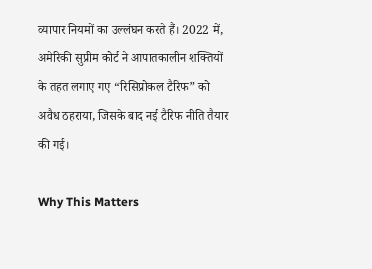व्यापार नियमों का उल्लंघन करते हैं। 2022 में, अमेरिकी सुप्रीम कोर्ट ने आपातकालीन शक्तियों के तहत लगाए गए “रिसिप्रोकल टैरिफ” को अवैध ठहराया, जिसके बाद नई टैरिफ नीति तैयार की गई।

Why This Matters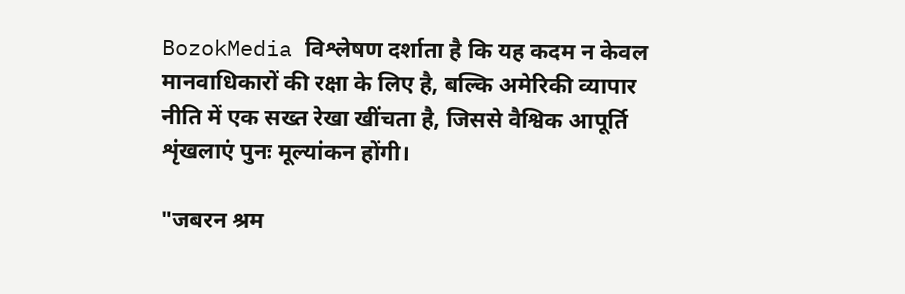BozokMedia विश्लेषण दर्शाता है कि यह कदम न केवल मानवाधिकारों की रक्षा के लिए है, बल्कि अमेरिकी व्यापार नीति में एक सख्त रेखा खींचता है, जिससे वैश्विक आपूर्ति शृंखलाएं पुनः मूल्यांकन होंगी।

"जबरन श्रम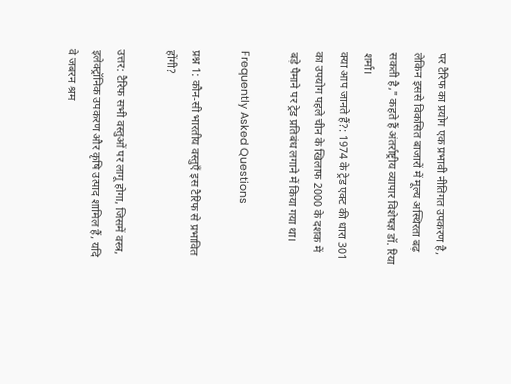पर टैरिफ का प्रयोग एक प्रभावी नीतिगत उपकरण है, लेकिन इससे विकसित बाजारों में मूल्य अस्थिरता बढ़ सकती है," कहते हैं अंतर्राष्ट्रीय व्यापार विशेषज्ञ डॉ. रिया शर्मा।
क्या आप जानते हैं?: 1974 के ट्रेड एक्ट की धारा 301 का उपयोग पहले चीन के खिलाफ 2000 के दशक में बड़े पैमाने पर ट्रेड प्रतिबंध लगाने में किया गया था।

Frequently Asked Questions

प्रश्न 1: कौन‑सी भारतीय वस्तुएँ इस टैरिफ से प्रभावित होंगी?

उत्तर: टैरिफ सभी वस्तुओं पर लागू होगा, जिसमें वस्त्र, इलेक्ट्रॉनिक उपकरण और कृषि उत्पाद शामिल हैं, यदि वे जबरन श्रम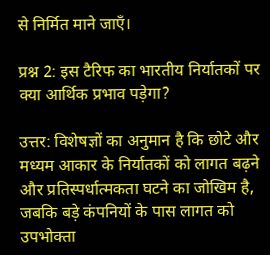से निर्मित माने जाएँ।

प्रश्न 2: इस टैरिफ का भारतीय निर्यातकों पर क्या आर्थिक प्रभाव पड़ेगा?

उत्तर: विशेषज्ञों का अनुमान है कि छोटे और मध्यम आकार के निर्यातकों को लागत बढ़ने और प्रतिस्पर्धात्मकता घटने का जोखिम है, जबकि बड़े कंपनियों के पास लागत को उपभोक्ता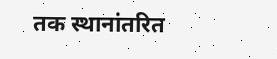तक स्थानांतरित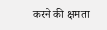करने की क्षमता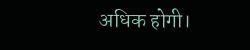अधिक होगी।